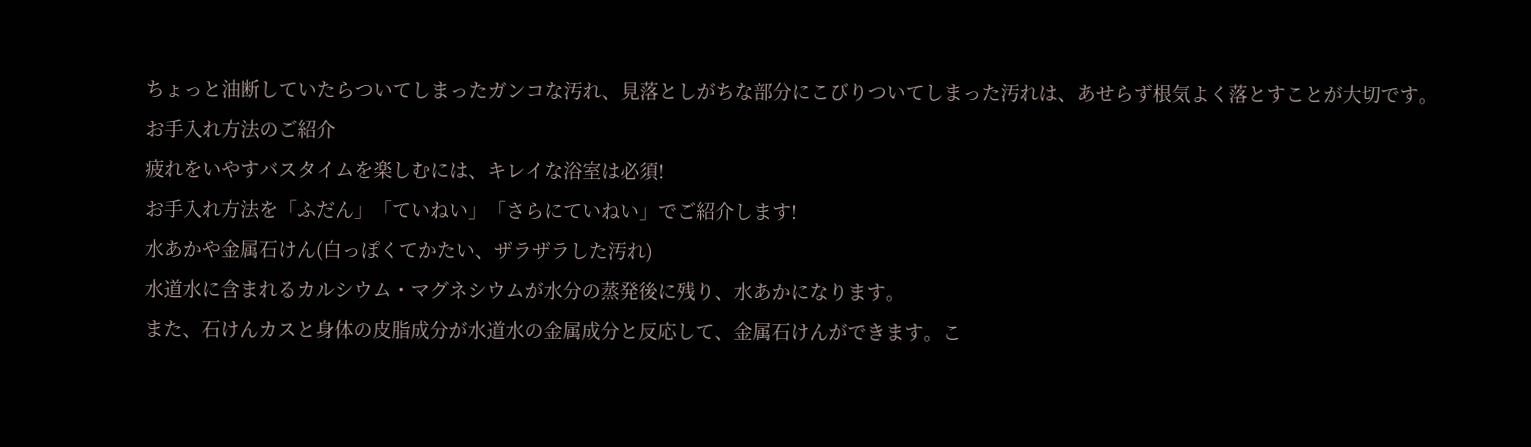ちょっと油断していたらついてしまったガンコな汚れ、見落としがちな部分にこびりついてしまった汚れは、あせらず根気よく落とすことが大切です。
お手入れ方法のご紹介
疲れをいやすバスタイムを楽しむには、キレイな浴室は必須!
お手入れ方法を「ふだん」「ていねい」「さらにていねい」でご紹介します!
水あかや金属石けん(白っぽくてかたい、ザラザラした汚れ)
水道水に含まれるカルシウム・マグネシウムが水分の蒸発後に残り、水あかになります。
また、石けんカスと身体の皮脂成分が水道水の金属成分と反応して、金属石けんができます。こ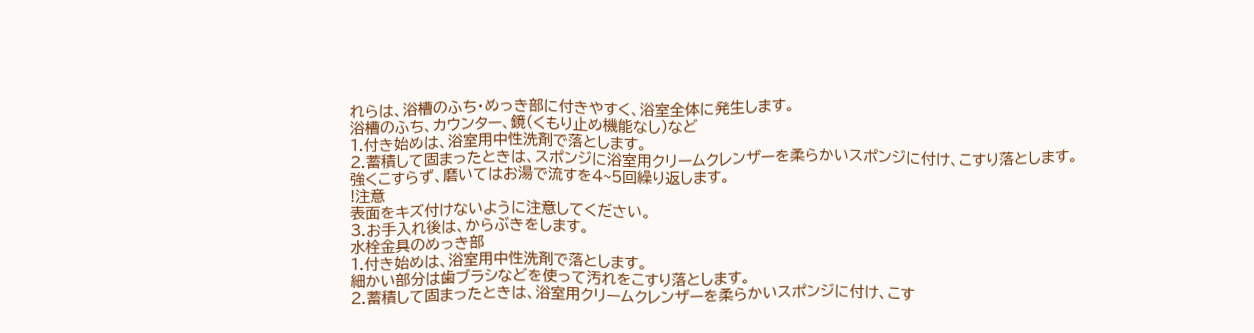れらは、浴槽のふち・めっき部に付きやすく、浴室全体に発生します。
浴槽のふち、カウンター、鏡(くもり止め機能なし)など
1.付き始めは、浴室用中性洗剤で落とします。
2.蓄積して固まったときは、スポンジに浴室用クリームクレンザーを柔らかいスポンジに付け、こすり落とします。
強くこすらず、磨いてはお湯で流すを4~5回繰り返します。
!注意
表面をキズ付けないように注意してください。
3.お手入れ後は、からぶきをします。
水栓金具のめっき部
1.付き始めは、浴室用中性洗剤で落とします。
細かい部分は歯ブラシなどを使って汚れをこすり落とします。
2.蓄積して固まったときは、浴室用クリームクレンザーを柔らかいスポンジに付け、こす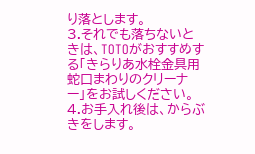り落とします。
3.それでも落ちないときは、TOTOがおすすめする「きらりあ水栓金具用蛇口まわりのクリーナー」をお試しください。
4.お手入れ後は、からぶきをします。